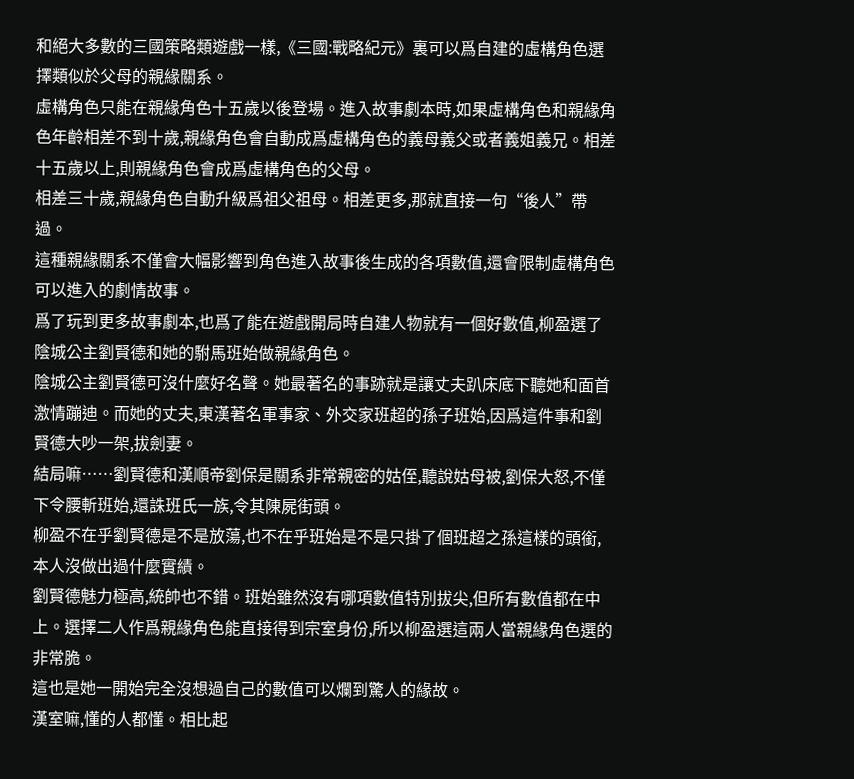和絕大多數的三國策略類遊戲一樣,《三國:戰略紀元》裏可以爲自建的虛構角色選擇類似於父母的親緣關系。
虛構角色只能在親緣角色十五歲以後登場。進入故事劇本時,如果虛構角色和親緣角色年齡相差不到十歲,親緣角色會自動成爲虛構角色的義母義父或者義姐義兄。相差十五歲以上,則親緣角色會成爲虛構角色的父母。
相差三十歲,親緣角色自動升級爲祖父祖母。相差更多,那就直接一句“後人”帶過。
這種親緣關系不僅會大幅影響到角色進入故事後生成的各項數值,還會限制虛構角色可以進入的劇情故事。
爲了玩到更多故事劇本,也爲了能在遊戲開局時自建人物就有一個好數值,柳盈選了陰城公主劉賢德和她的駙馬班始做親緣角色。
陰城公主劉賢德可沒什麼好名聲。她最著名的事跡就是讓丈夫趴床底下聽她和面首激情蹦迪。而她的丈夫,東漢著名軍事家、外交家班超的孫子班始,因爲這件事和劉賢德大吵一架,拔劍妻。
結局嘛……劉賢德和漢順帝劉保是關系非常親密的姑侄,聽說姑母被,劉保大怒,不僅下令腰斬班始,還誅班氏一族,令其陳屍街頭。
柳盈不在乎劉賢德是不是放蕩,也不在乎班始是不是只掛了個班超之孫這樣的頭銜,本人沒做出過什麼實績。
劉賢德魅力極高,統帥也不錯。班始雖然沒有哪項數值特別拔尖,但所有數值都在中上。選擇二人作爲親緣角色能直接得到宗室身份,所以柳盈選這兩人當親緣角色選的非常脆。
這也是她一開始完全沒想過自己的數值可以爛到驚人的緣故。
漢室嘛,懂的人都懂。相比起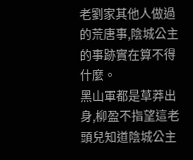老劉家其他人做過的荒唐事,陰城公主的事跡實在算不得什麼。
黑山軍都是草莽出身,柳盈不指望這老頭兒知道陰城公主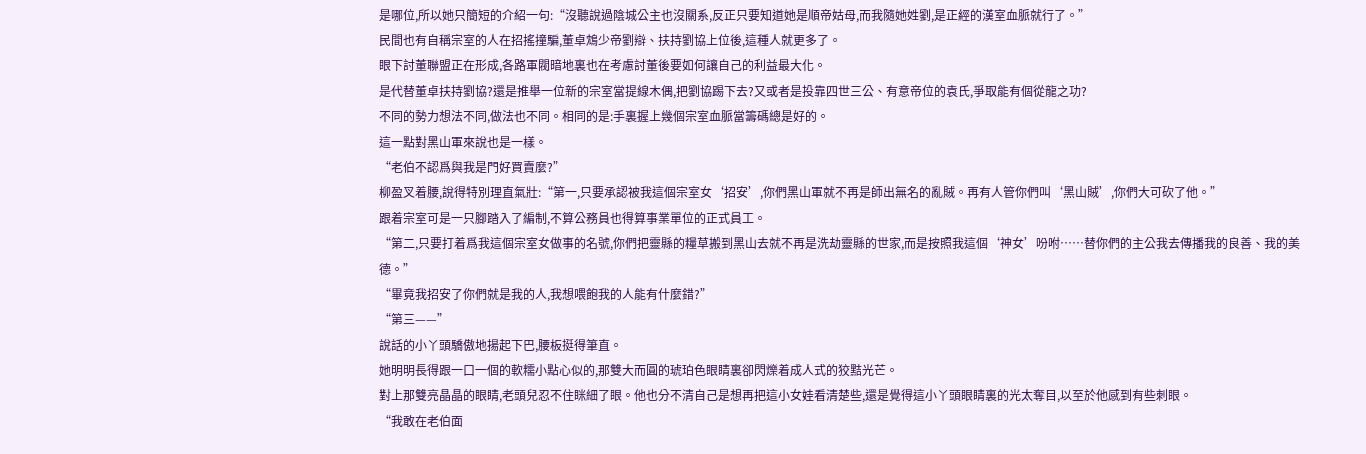是哪位,所以她只簡短的介紹一句:“沒聽說過陰城公主也沒關系,反正只要知道她是順帝姑母,而我隨她姓劉,是正經的漢室血脈就行了。”
民間也有自稱宗室的人在招搖撞騙,董卓鴆少帝劉辯、扶持劉協上位後,這種人就更多了。
眼下討董聯盟正在形成,各路軍閥暗地裏也在考慮討董後要如何讓自己的利益最大化。
是代替董卓扶持劉協?還是推舉一位新的宗室當提線木偶,把劉協踢下去?又或者是投靠四世三公、有意帝位的袁氏,爭取能有個從龍之功?
不同的勢力想法不同,做法也不同。相同的是:手裏握上幾個宗室血脈當籌碼總是好的。
這一點對黑山軍來說也是一樣。
“老伯不認爲與我是門好買賣麼?”
柳盈叉着腰,說得特別理直氣壯:“第一,只要承認被我這個宗室女‘招安’,你們黑山軍就不再是師出無名的亂賊。再有人管你們叫‘黑山賊’,你們大可砍了他。”
跟着宗室可是一只腳踏入了編制,不算公務員也得算事業單位的正式員工。
“第二,只要打着爲我這個宗室女做事的名號,你們把靈縣的糧草搬到黑山去就不再是洗劫靈縣的世家,而是按照我這個‘神女’吩咐……替你們的主公我去傳播我的良善、我的美德。”
“畢竟我招安了你們就是我的人,我想喂飽我的人能有什麼錯?”
“第三——”
說話的小丫頭驕傲地揚起下巴,腰板挺得筆直。
她明明長得跟一口一個的軟糯小點心似的,那雙大而圓的琥珀色眼睛裏卻閃爍着成人式的狡黠光芒。
對上那雙亮晶晶的眼睛,老頭兒忍不住眯細了眼。他也分不清自己是想再把這小女娃看清楚些,還是覺得這小丫頭眼睛裏的光太奪目,以至於他感到有些刺眼。
“我敢在老伯面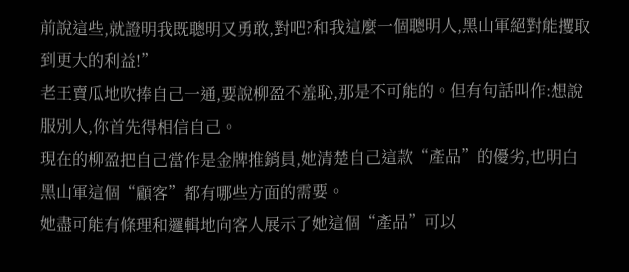前說這些,就證明我既聰明又勇敢,對吧?和我這麼一個聰明人,黑山軍絕對能攫取到更大的利益!”
老王賣瓜地吹捧自己一通,要說柳盈不羞恥,那是不可能的。但有句話叫作:想說服別人,你首先得相信自己。
現在的柳盈把自己當作是金牌推銷員,她清楚自己這款“產品”的優劣,也明白黑山軍這個“顧客”都有哪些方面的需要。
她盡可能有條理和邏輯地向客人展示了她這個“產品”可以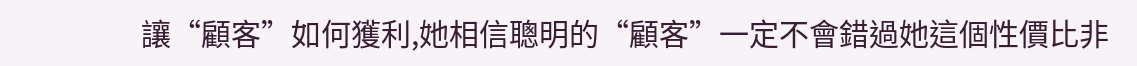讓“顧客”如何獲利,她相信聰明的“顧客”一定不會錯過她這個性價比非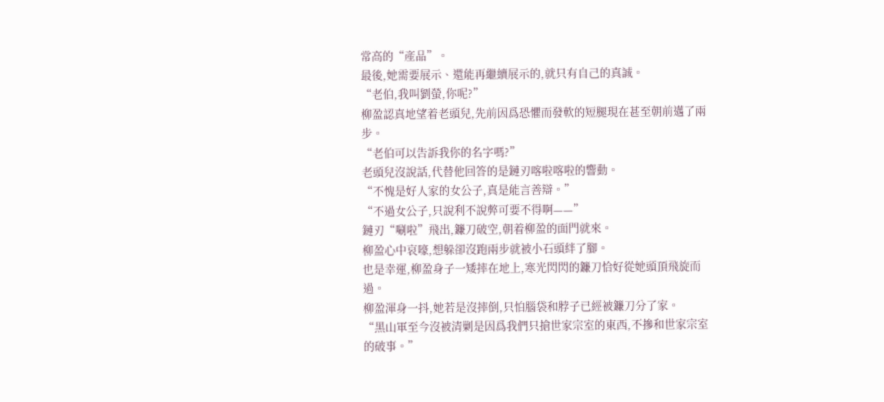常高的“產品”。
最後,她需要展示、還能再繼續展示的,就只有自己的真誠。
“老伯,我叫劉螢,你呢?”
柳盈認真地望着老頭兒,先前因爲恐懼而發軟的短腿現在甚至朝前邁了兩步。
“老伯可以告訴我你的名字嗎?”
老頭兒沒說話,代替他回答的是鏈刃喀啦喀啦的響動。
“不愧是好人家的女公子,真是能言善辯。”
“不過女公子,只說利不說弊可要不得啊——”
鏈刃“唰啦”飛出,鐮刀破空,朝着柳盈的面門就來。
柳盈心中哀嚎,想躲卻沒跑兩步就被小石頭絆了腳。
也是幸運,柳盈身子一矮摔在地上,寒光閃閃的鐮刀恰好從她頭頂飛旋而過。
柳盈渾身一抖,她若是沒摔倒,只怕腦袋和脖子已經被鐮刀分了家。
“黑山軍至今沒被清剿是因爲我們只搶世家宗室的東西,不摻和世家宗室的破事。”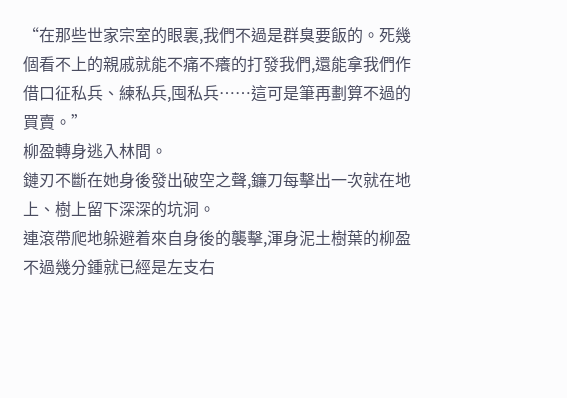“在那些世家宗室的眼裏,我們不過是群臭要飯的。死幾個看不上的親戚就能不痛不癢的打發我們,還能拿我們作借口征私兵、練私兵,囤私兵……這可是筆再劃算不過的買賣。”
柳盈轉身逃入林間。
鏈刃不斷在她身後發出破空之聲,鐮刀每擊出一次就在地上、樹上留下深深的坑洞。
連滾帶爬地躲避着來自身後的襲擊,渾身泥土樹葉的柳盈不過幾分鍾就已經是左支右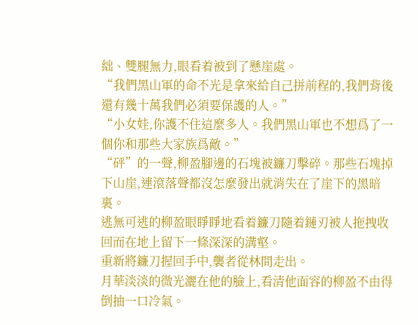絀、雙腿無力,眼看着被到了懸崖處。
“我們黑山軍的命不光是拿來給自己拼前程的,我們背後還有幾十萬我們必須要保護的人。”
“小女娃,你護不住這麼多人。我們黑山軍也不想爲了一個你和那些大家族爲敵。”
“砰”的一聲,柳盈腳邊的石塊被鐮刀擊碎。那些石塊掉下山崖,連滾落聲都沒怎麼發出就消失在了崖下的黑暗裏。
逃無可逃的柳盈眼睜睜地看着鐮刀隨着鏈刃被人拖拽收回而在地上留下一條深深的溝壑。
重新將鐮刀握回手中,襲者從林間走出。
月華淡淡的微光灑在他的臉上,看清他面容的柳盈不由得倒抽一口冷氣。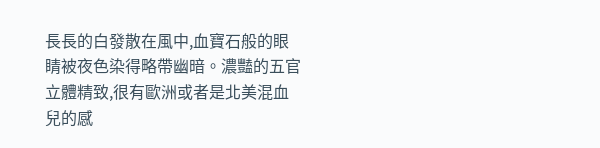長長的白發散在風中,血寶石般的眼睛被夜色染得略帶幽暗。濃豔的五官立體精致,很有歐洲或者是北美混血兒的感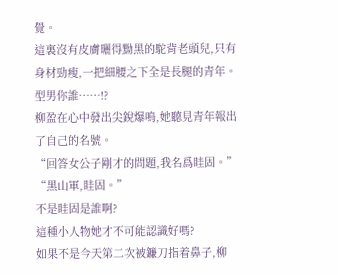覺。
這裏沒有皮膚曬得黝黑的駝背老頭兒,只有身材勁瘦,一把細腰之下全是長腿的青年。
型男你誰……!?
柳盈在心中發出尖銳爆鳴,她聽見青年報出了自己的名號。
“回答女公子剛才的問題,我名爲眭固。”
“黑山軍,眭固。”
不是眭固是誰啊?
這種小人物她才不可能認識好嗎?
如果不是今天第二次被鐮刀指着鼻子,柳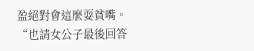盈絕對會這麼耍貧嘴。
“也請女公子最後回答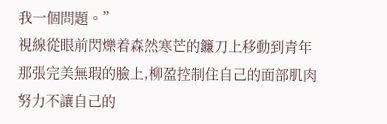我一個問題。”
視線從眼前閃爍着森然寒芒的鐮刀上移動到青年那張完美無瑕的臉上,柳盈控制住自己的面部肌肉努力不讓自己的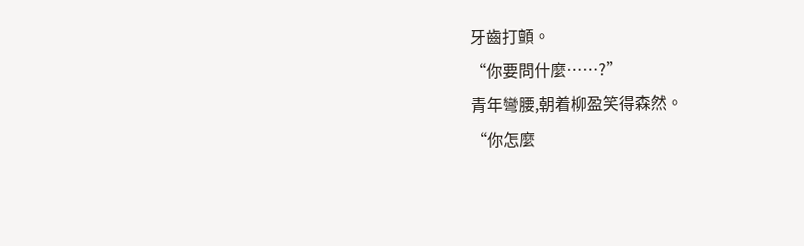牙齒打顫。
“你要問什麼……?”
青年彎腰,朝着柳盈笑得森然。
“你怎麼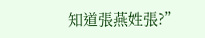知道張燕姓張?”